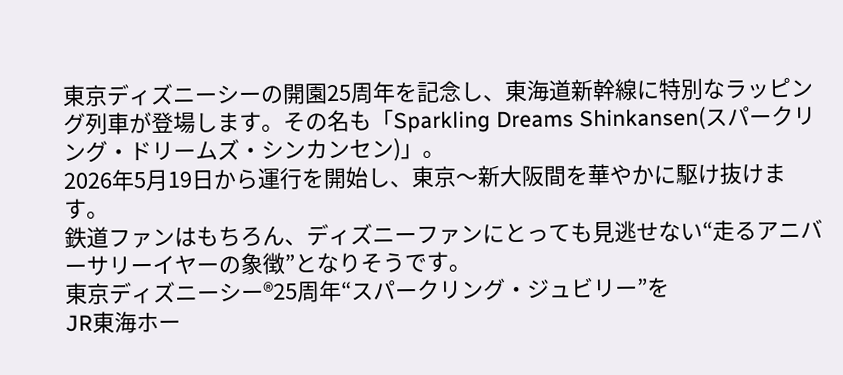東京ディズニーシーの開園25周年を記念し、東海道新幹線に特別なラッピング列車が登場します。その名も「Sparkling Dreams Shinkansen(スパークリング・ドリームズ・シンカンセン)」。
2026年5月19日から運行を開始し、東京〜新大阪間を華やかに駆け抜けます。
鉄道ファンはもちろん、ディズニーファンにとっても見逃せない“走るアニバーサリーイヤーの象徴”となりそうです。
東京ディズニーシー®25周年“スパークリング・ジュビリー”を
JR東海ホー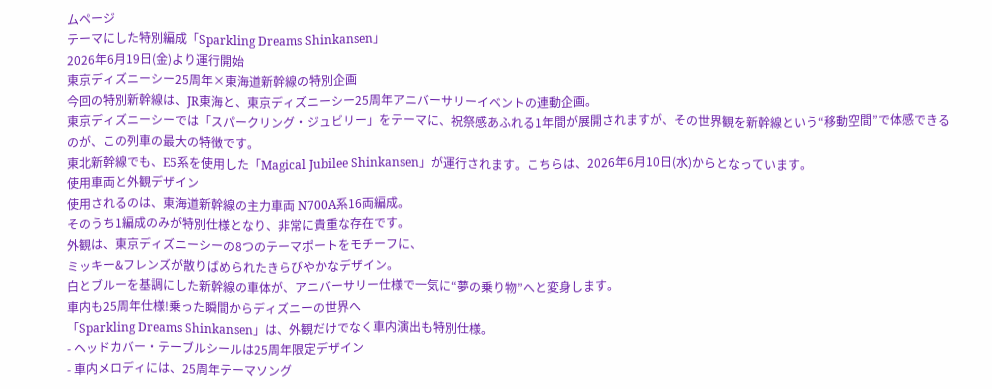ムページ
テーマにした特別編成「Sparkling Dreams Shinkansen」
2026年6月19日(金)より運行開始
東京ディズニーシー25周年×東海道新幹線の特別企画
今回の特別新幹線は、JR東海と、東京ディズニーシー25周年アニバーサリーイベントの連動企画。
東京ディズニーシーでは「スパークリング・ジュビリー」をテーマに、祝祭感あふれる1年間が展開されますが、その世界観を新幹線という“移動空間”で体感できるのが、この列車の最大の特徴です。
東北新幹線でも、E5系を使用した「Magical Jubilee Shinkansen」が運行されます。こちらは、2026年6月10日(水)からとなっています。
使用車両と外観デザイン
使用されるのは、東海道新幹線の主力車両 N700A系16両編成。
そのうち1編成のみが特別仕様となり、非常に貴重な存在です。
外観は、東京ディズニーシーの8つのテーマポートをモチーフに、
ミッキー&フレンズが散りばめられたきらびやかなデザイン。
白とブルーを基調にした新幹線の車体が、アニバーサリー仕様で一気に“夢の乗り物”へと変身します。
車内も25周年仕様!乗った瞬間からディズニーの世界へ
「Sparkling Dreams Shinkansen」は、外観だけでなく車内演出も特別仕様。
- ヘッドカバー・テーブルシールは25周年限定デザイン
- 車内メロディには、25周年テーマソング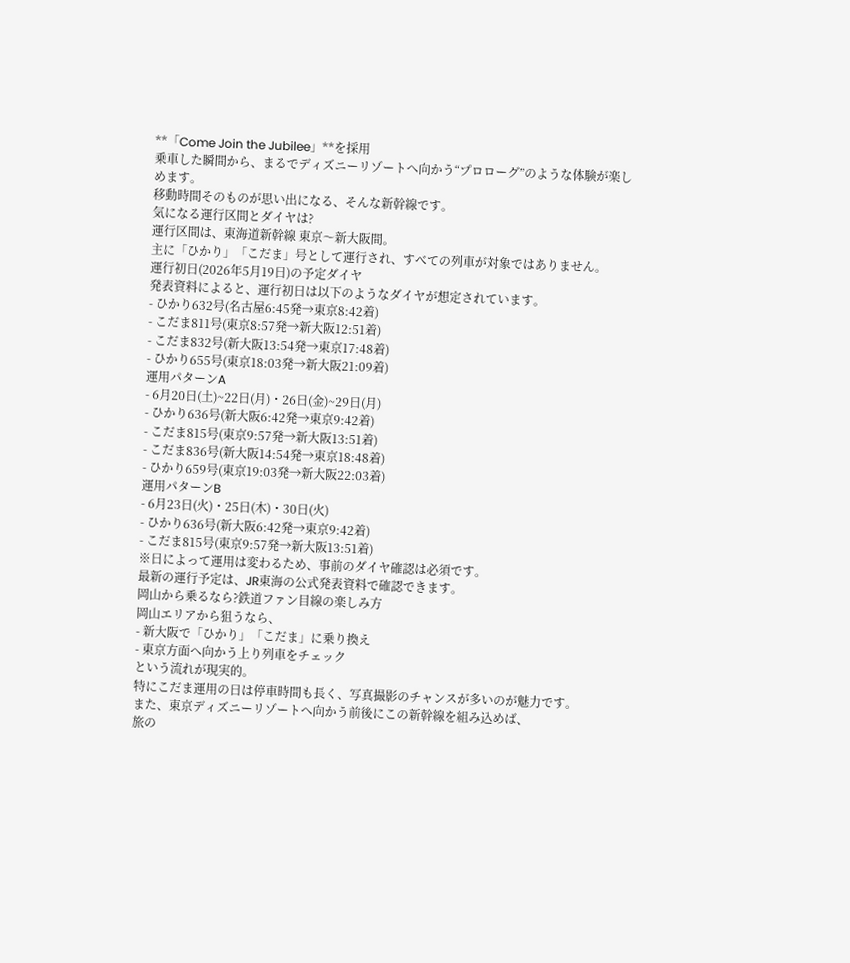**「Come Join the Jubilee」**を採用
乗車した瞬間から、まるでディズニーリゾートへ向かう“プロローグ”のような体験が楽しめます。
移動時間そのものが思い出になる、そんな新幹線です。
気になる運行区間とダイヤは?
運行区間は、東海道新幹線 東京〜新大阪間。
主に「ひかり」「こだま」号として運行され、すべての列車が対象ではありません。
運行初日(2026年5月19日)の予定ダイヤ
発表資料によると、運行初日は以下のようなダイヤが想定されています。
- ひかり632号(名古屋6:45発→東京8:42着)
- こだま811号(東京8:57発→新大阪12:51着)
- こだま832号(新大阪13:54発→東京17:48着)
- ひかり655号(東京18:03発→新大阪21:09着)
運用パターンA
- 6月20日(土)~22日(月)・26日(金)~29日(月)
- ひかり636号(新大阪6:42発→東京9:42着)
- こだま815号(東京9:57発→新大阪13:51着)
- こだま836号(新大阪14:54発→東京18:48着)
- ひかり659号(東京19:03発→新大阪22:03着)
運用パターンB
- 6月23日(火)・25日(木)・30日(火)
- ひかり636号(新大阪6:42発→東京9:42着)
- こだま815号(東京9:57発→新大阪13:51着)
※日によって運用は変わるため、事前のダイヤ確認は必須です。
最新の運行予定は、JR東海の公式発表資料で確認できます。
岡山から乗るなら?鉄道ファン目線の楽しみ方
岡山エリアから狙うなら、
- 新大阪で「ひかり」「こだま」に乗り換え
- 東京方面へ向かう上り列車をチェック
という流れが現実的。
特にこだま運用の日は停車時間も長く、写真撮影のチャンスが多いのが魅力です。
また、東京ディズニーリゾートへ向かう前後にこの新幹線を組み込めば、
旅の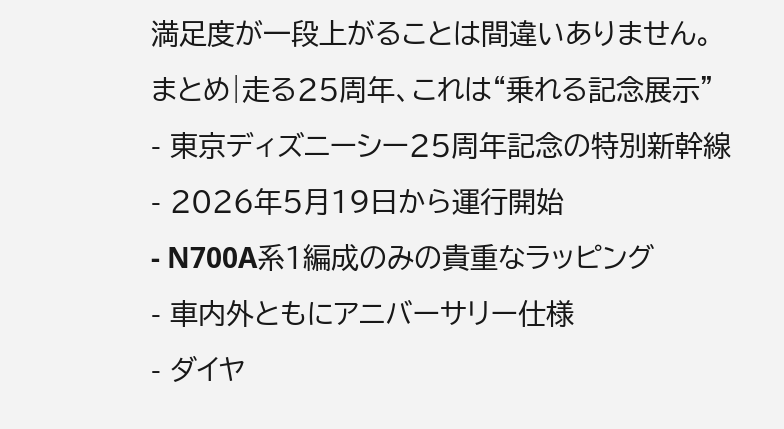満足度が一段上がることは間違いありません。
まとめ|走る25周年、これは“乗れる記念展示”
- 東京ディズニーシー25周年記念の特別新幹線
- 2026年5月19日から運行開始
- N700A系1編成のみの貴重なラッピング
- 車内外ともにアニバーサリー仕様
- ダイヤ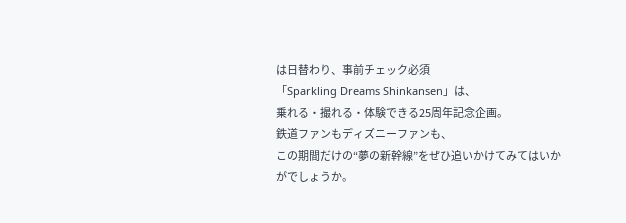は日替わり、事前チェック必須
「Sparkling Dreams Shinkansen」は、
乗れる・撮れる・体験できる25周年記念企画。
鉄道ファンもディズニーファンも、
この期間だけの“夢の新幹線”をぜひ追いかけてみてはいかがでしょうか。